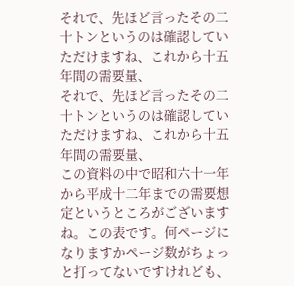それで、先ほど言ったその二十トンというのは確認していただけますね、これから十五年間の需要量、
それで、先ほど言ったその二十トンというのは確認していただけますね、これから十五年間の需要量、
この資料の中で昭和六十一年から平成十二年までの需要想定というところがございますね。この表です。何ページになりますかページ数がちょっと打ってないですけれども、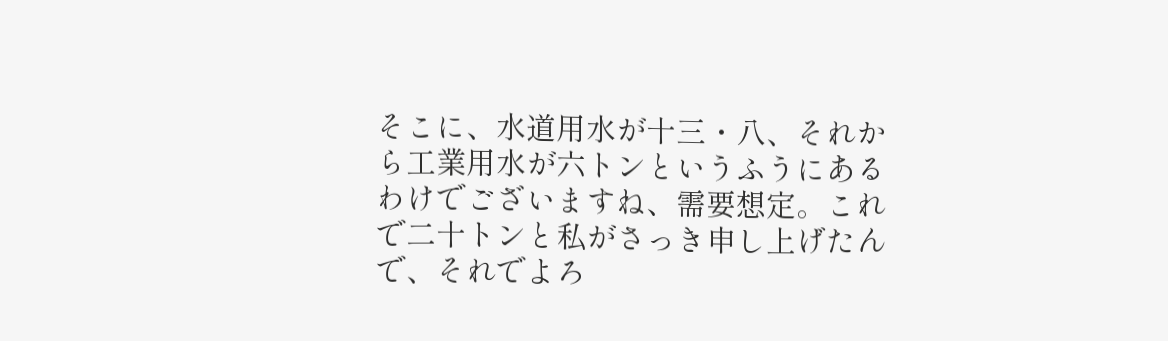そこに、水道用水が十三・八、それから工業用水が六トンというふうにあるわけでございますね、需要想定。これで二十トンと私がさっき申し上げたんで、それでよろ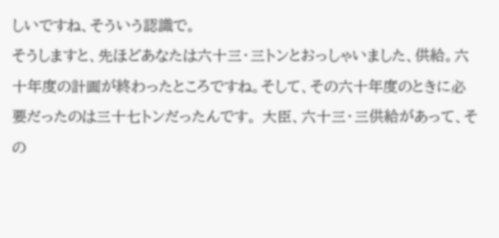しいですね、そういう認識で。
そうしますと、先ほどあなたは六十三・三トンとおっしゃいました、供給。六十年度の計画が終わったところですね。そして、その六十年度のときに必要だったのは三十七トンだったんです。 大臣、六十三・三供給があって、その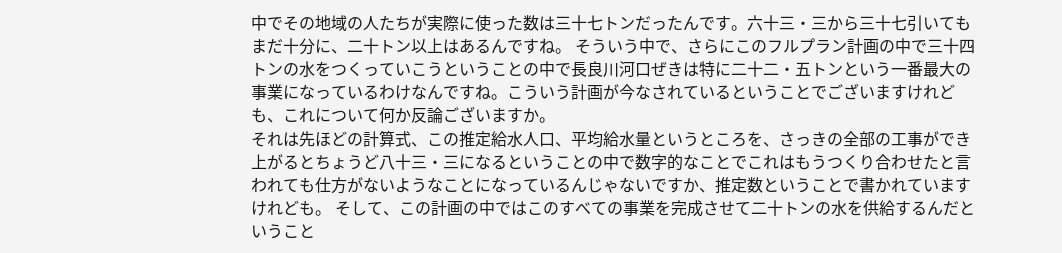中でその地域の人たちが実際に使った数は三十七トンだったんです。六十三・三から三十七引いてもまだ十分に、二十トン以上はあるんですね。 そういう中で、さらにこのフルプラン計画の中で三十四トンの水をつくっていこうということの中で長良川河口ぜきは特に二十二・五トンという一番最大の事業になっているわけなんですね。こういう計画が今なされているということでございますけれども、これについて何か反論ございますか。
それは先ほどの計算式、この推定給水人口、平均給水量というところを、さっきの全部の工事ができ上がるとちょうど八十三・三になるということの中で数字的なことでこれはもうつくり合わせたと言われても仕方がないようなことになっているんじゃないですか、推定数ということで書かれていますけれども。 そして、この計画の中ではこのすべての事業を完成させて二十トンの水を供給するんだということ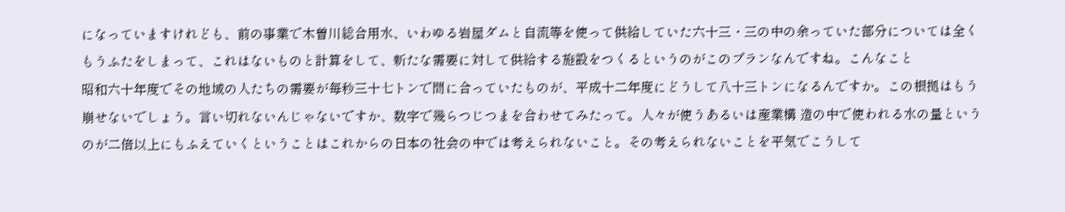になっていますけれども、前の事業で木曽川総合用水、いわゆる岩屋ダムと自流等を使って供給していた六十三・三の中の余っていた部分については全くもうふたをしまって、これはないものと計算をして、新たな需要に対して供給する施設をつくるというのがこのプランなんですね。こんなこと
昭和六十年度でその地域の人たちの需要が毎秒三十七トンで間に合っていたものが、平成十二年度にどうして八十三トンになるんですか。この根拠はもう崩せないでしょう。言い切れないんじゃないですか、数字で幾らつじつまを合わせてみたって。人々が使うあるいは産業構 造の中で使われる水の量というのが二倍以上にもふえていくということはこれからの日本の社会の中では考えられないこと。その考えられないことを平気でこうして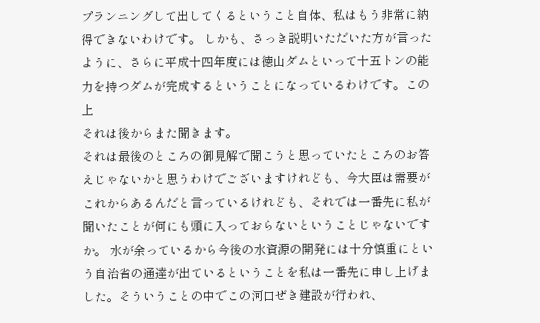プランニングして出してくるということ自体、私はもう非常に納得できないわけです。 しかも、さっき説明いただいた方が言ったように、さらに平成十四年度には徳山ダムといって十五トンの能力を持つダムが完成するということになっているわけです。この上
それは後からまた聞きます。
それは最後のところの御見解で聞こうと思っていたところのお答えじゃないかと思うわけでございますけれども、今大臣は需要がこれからあるんだと言っているけれども、それでは一番先に私が聞いたことが何にも頭に入っておらないということじゃないですか。 水が余っているから今後の水資源の開発には十分慎重にという自治省の通達が出ているということを私は一番先に申し上げました。そういうことの中でこの河口ぜき建設が行われ、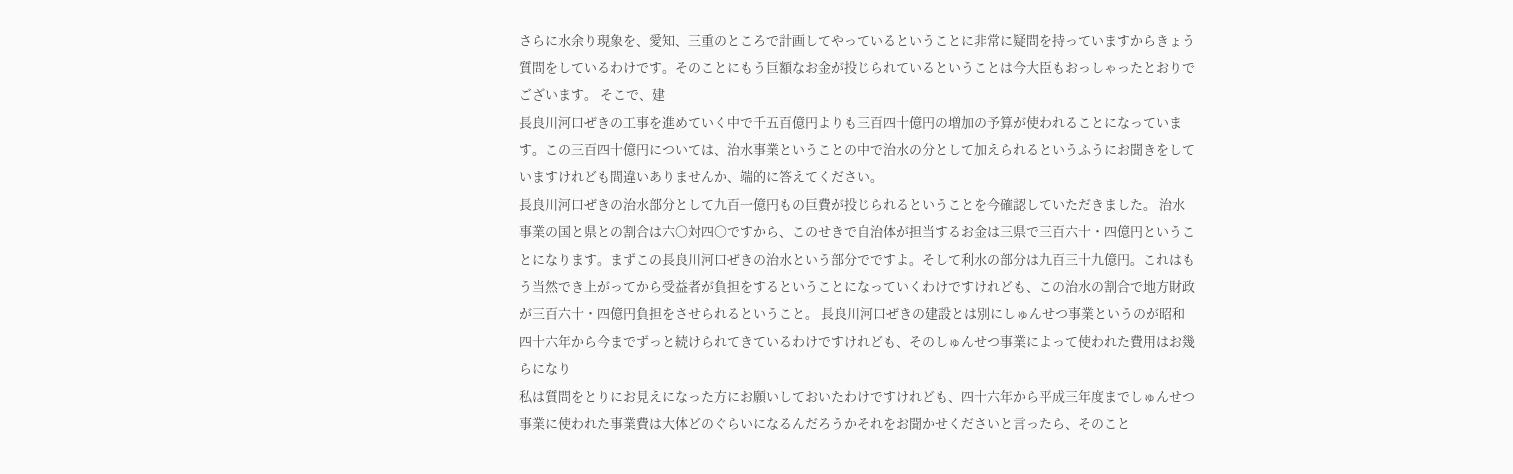さらに水余り現象を、愛知、三重のところで計画してやっているということに非常に疑問を持っていますからきょう質問をしているわけです。そのことにもう巨額なお金が投じられているということは今大臣もおっしゃったとおりでございます。 そこで、建
長良川河口ぜきの工事を進めていく中で千五百億円よりも三百四十億円の増加の予算が使われることになっています。この三百四十億円については、治水事業ということの中で治水の分として加えられるというふうにお聞きをしていますけれども間違いありませんか、端的に答えてください。
長良川河口ぜきの治水部分として九百一億円もの巨費が投じられるということを今確認していただきました。 治水事業の国と県との割合は六〇対四〇ですから、このせきで自治体が担当するお金は三県で三百六十・四億円ということになります。まずこの長良川河口ぜきの治水という部分でですよ。そして利水の部分は九百三十九億円。これはもう当然でき上がってから受益者が負担をするということになっていくわけですけれども、この治水の割合で地方財政が三百六十・四億円負担をさせられるということ。 長良川河口ぜきの建設とは別にしゅんせつ事業というのが昭和四十六年から今までずっと続けられてきているわけですけれども、そのしゅんせつ事業によって使われた費用はお幾らになり
私は質問をとりにお見えになった方にお願いしておいたわけですけれども、四十六年から平成三年度までしゅんせつ事業に使われた事業費は大体どのぐらいになるんだろうかそれをお聞かせくださいと言ったら、そのこと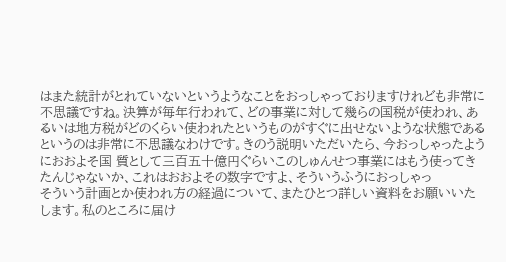はまた統計がとれていないというようなことをおっしゃっておりますけれども非常に不思議ですね。決算が毎年行われて、どの事業に対して幾らの国税が使われ、あるいは地方税がどのくらい使われたというものがすぐに出せないような状態であるというのは非常に不思議なわけです。きのう説明いただいたら、今おっしゃったようにおおよそ国 質として三百五十億円ぐらいこのしゅんせつ事業にはもう使ってきたんじゃないか、これはおおよその数字ですよ、そういうふうにおっしゃっ
そういう計画とか使われ方の経過について、またひとつ詳しい資料をお願いいたします。私のところに届け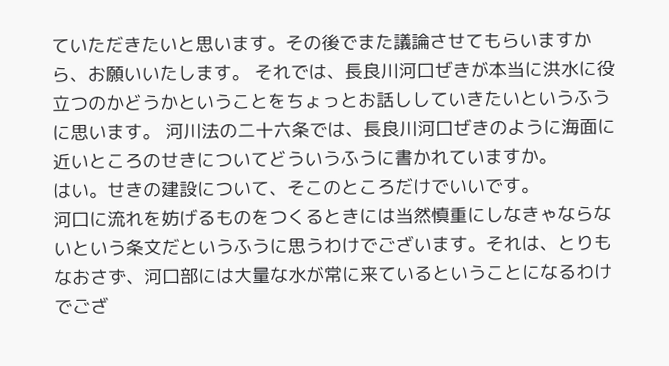ていただきたいと思います。その後でまた議論させてもらいますから、お願いいたします。 それでは、長良川河口ぜきが本当に洪水に役立つのかどうかということをちょっとお話ししていきたいというふうに思います。 河川法の二十六条では、長良川河口ぜきのように海面に近いところのせきについてどういうふうに書かれていますか。
はい。せきの建設について、そこのところだけでいいです。
河口に流れを妨げるものをつくるときには当然慎重にしなきゃならないという条文だというふうに思うわけでございます。それは、とりもなおさず、河口部には大量な水が常に来ているということになるわけでござ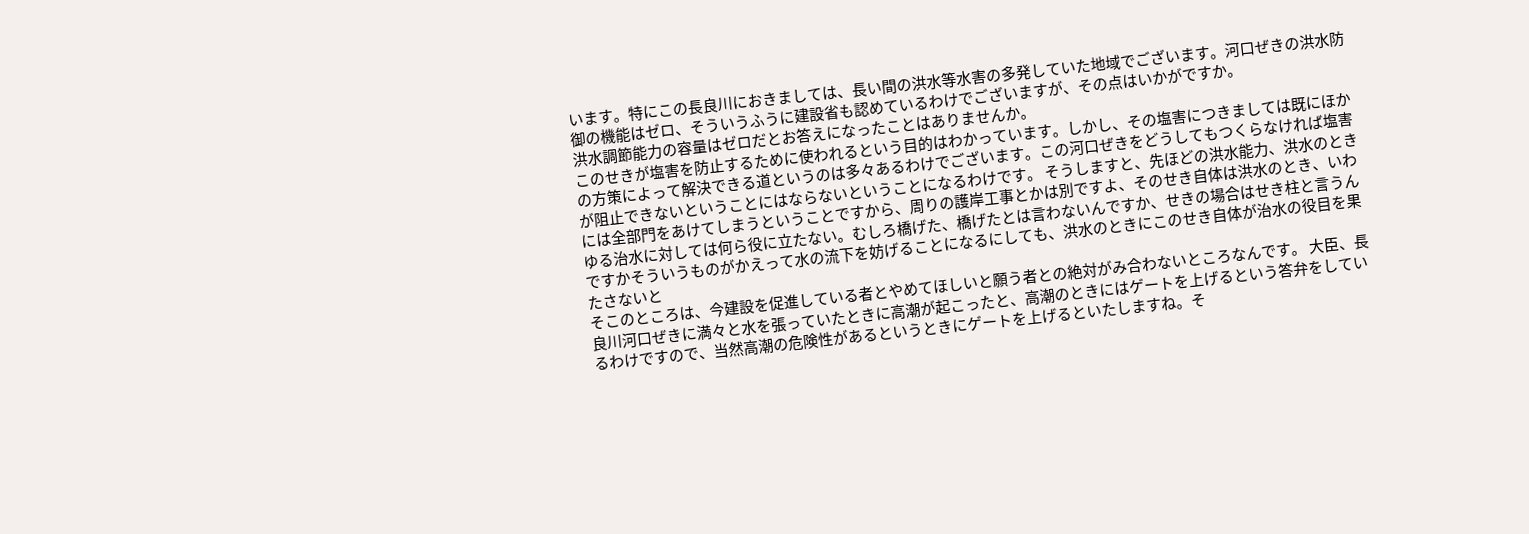います。特にこの長良川におきましては、長い間の洪水等水害の多発していた地域でございます。河口ぜきの洪水防御の機能はゼロ、そういうふうに建設省も認めているわけでございますが、その点はいかがですか。
洪水調節能力の容量はゼロだとお答えになったことはありませんか。
このせきが塩害を防止するために使われるという目的はわかっています。しかし、その塩害につきましては既にほかの方策によって解決できる道というのは多々あるわけでございます。この河口ぜきをどうしてもつくらなければ塩害が阻止できないということにはならないということになるわけです。 そうしますと、先ほどの洪水能力、洪水のときには全部門をあけてしまうということですから、周りの護岸工事とかは別ですよ、そのせき自体は洪水のとき、いわゆる治水に対しては何ら役に立たない。むしろ橋げた、橋げたとは言わないんですか、せきの場合はせき柱と言うんですかそういうものがかえって水の流下を妨げることになるにしても、洪水のときにこのせき自体が治水の役目を果たさないと
そこのところは、今建設を促進している者とやめてほしいと願う者との絶対がみ合わないところなんです。 大臣、長良川河口ぜきに満々と水を張っていたときに高潮が起こったと、高潮のときにはゲートを上げるという答弁をしているわけですので、当然高潮の危険性があるというときにゲートを上げるといたしますね。そ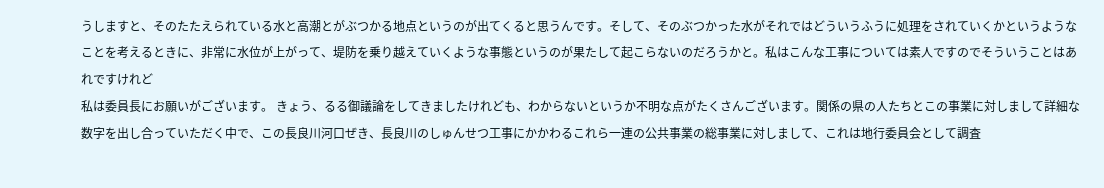うしますと、そのたたえられている水と高潮とがぶつかる地点というのが出てくると思うんです。そして、そのぶつかった水がそれではどういうふうに処理をされていくかというようなことを考えるときに、非常に水位が上がって、堤防を乗り越えていくような事態というのが果たして起こらないのだろうかと。私はこんな工事については素人ですのでそういうことはあれですけれど
私は委員長にお願いがございます。 きょう、るる御議論をしてきましたけれども、わからないというか不明な点がたくさんございます。関係の県の人たちとこの事業に対しまして詳細な数字を出し合っていただく中で、この長良川河口ぜき、長良川のしゅんせつ工事にかかわるこれら一連の公共事業の総事業に対しまして、これは地行委員会として調査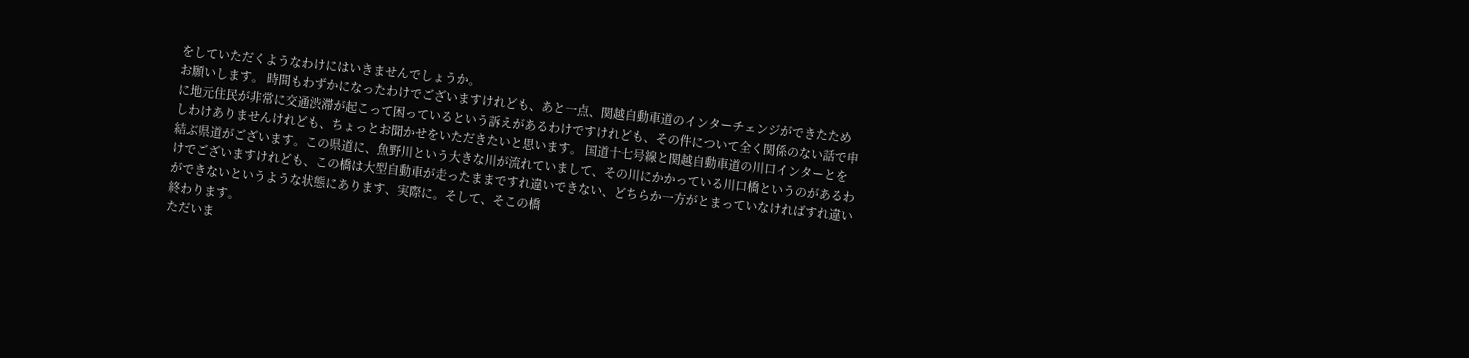をしていただくようなわけにはいきませんでしょうか。
お願いします。 時間もわずかになったわけでございますけれども、あと一点、関越自動車道のインターチェンジができたために地元住民が非常に交通渋滞が起こって困っているという訴えがあるわけですけれども、その件について全く関係のない話で申しわけありませんけれども、ちょっとお聞かせをいただきたいと思います。 国道十七号線と関越自動車道の川口インターとを結ぶ県道がございます。この県道に、魚野川という大きな川が流れていまして、その川にかかっている川口橋というのがあるわけでございますけれども、この橋は大型自動車が走ったままですれ違いできない、どちらか一方がとまっていなければすれ違いができないというような状態にあります、実際に。そして、そこの橋
終わります。
ただいま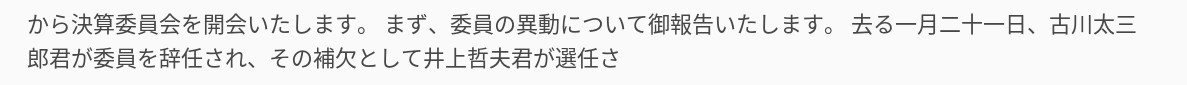から決算委員会を開会いたします。 まず、委員の異動について御報告いたします。 去る一月二十一日、古川太三郎君が委員を辞任され、その補欠として井上哲夫君が選任さ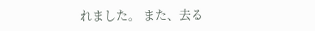れました。 また、去る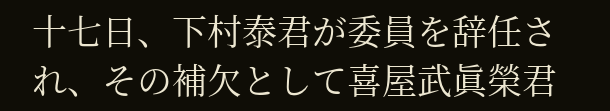十七日、下村泰君が委員を辞任され、その補欠として喜屋武眞榮君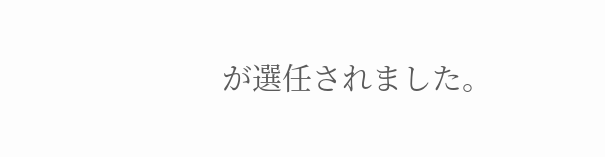が選任されました。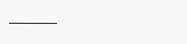―――